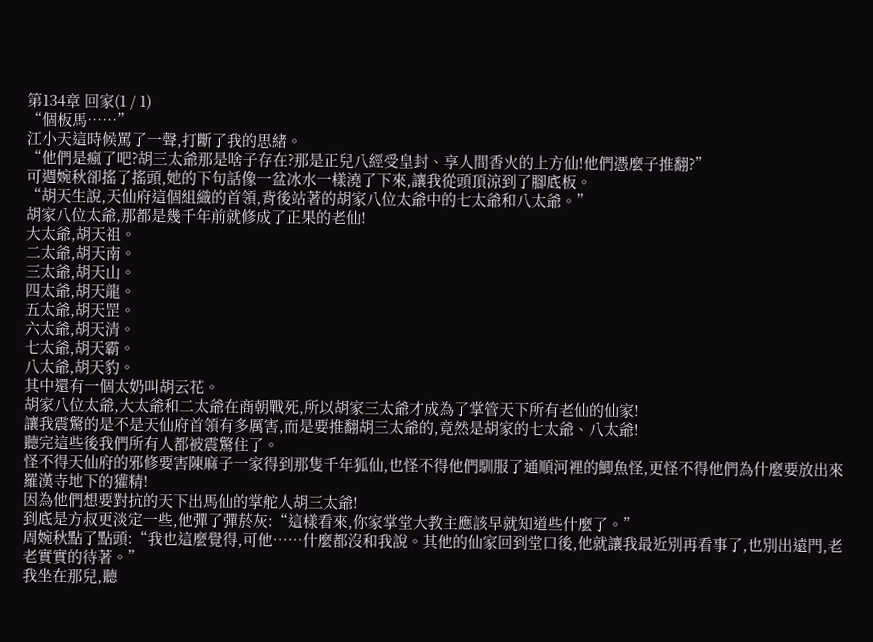第134章 回家(1 / 1)
“個板馬……”
江小天這時候罵了一聲,打斷了我的思緒。
“他們是瘋了吧?胡三太爺那是啥子存在?那是正兒八經受皇封、享人間香火的上方仙!他們憑麼子推翻?”
可週婉秋卻搖了搖頭,她的下句話像一盆冰水一樣澆了下來,讓我從頭頂涼到了腳底板。
“胡天生說,天仙府這個組織的首領,背後站著的胡家八位太爺中的七太爺和八太爺。”
胡家八位太爺,那都是幾千年前就修成了正果的老仙!
大太爺,胡天祖。
二太爺,胡天南。
三太爺,胡天山。
四太爺,胡天龍。
五太爺,胡天罡。
六太爺,胡天清。
七太爺,胡天霸。
八太爺,胡天豹。
其中還有一個太奶叫胡云花。
胡家八位太爺,大太爺和二太爺在商朝戰死,所以胡家三太爺才成為了掌管天下所有老仙的仙家!
讓我震驚的是不是天仙府首領有多厲害,而是要推翻胡三太爺的,竟然是胡家的七太爺、八太爺!
聽完這些後我們所有人都被震驚住了。
怪不得天仙府的邪修要害陳麻子一家得到那隻千年狐仙,也怪不得他們馴服了通順河裡的鯽魚怪,更怪不得他們為什麼要放出來羅漢寺地下的獾精!
因為他們想要對抗的天下出馬仙的掌舵人胡三太爺!
到底是方叔更淡定一些,他彈了彈菸灰:“這樣看來,你家掌堂大教主應該早就知道些什麼了。”
周婉秋點了點頭:“我也這麼覺得,可他……什麼都沒和我說。其他的仙家回到堂口後,他就讓我最近別再看事了,也別出遠門,老老實實的待著。”
我坐在那兒,聽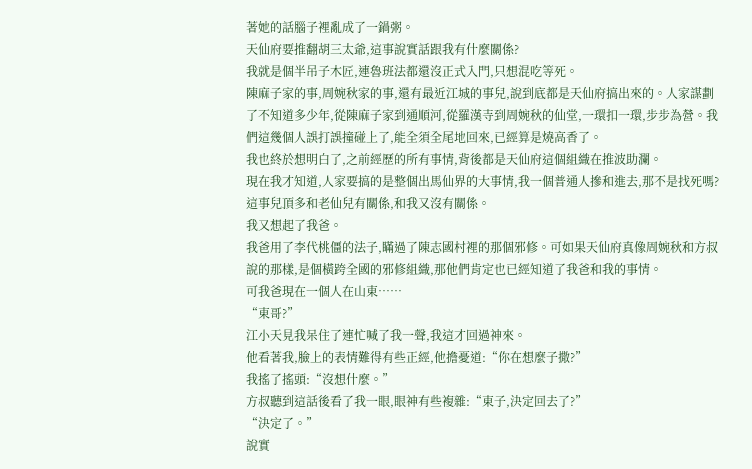著她的話腦子裡亂成了一鍋粥。
天仙府要推翻胡三太爺,這事說實話跟我有什麼關係?
我就是個半吊子木匠,連魯班法都還沒正式入門,只想混吃等死。
陳麻子家的事,周婉秋家的事,還有最近江城的事兒,說到底都是天仙府搞出來的。人家謀劃了不知道多少年,從陳麻子家到通順河,從羅漢寺到周婉秋的仙堂,一環扣一環,步步為營。我們這幾個人誤打誤撞碰上了,能全須全尾地回來,已經算是燒高香了。
我也終於想明白了,之前經歷的所有事情,背後都是天仙府這個組織在推波助瀾。
現在我才知道,人家要搞的是整個出馬仙界的大事情,我一個普通人摻和進去,那不是找死嗎?
這事兒頂多和老仙兒有關係,和我又沒有關係。
我又想起了我爸。
我爸用了李代桃僵的法子,瞞過了陳志國村裡的那個邪修。可如果天仙府真像周婉秋和方叔說的那樣,是個橫跨全國的邪修組織,那他們肯定也已經知道了我爸和我的事情。
可我爸現在一個人在山東……
“東哥?”
江小天見我呆住了連忙喊了我一聲,我這才回過神來。
他看著我,臉上的表情難得有些正經,他擔憂道:“你在想麼子撒?”
我搖了搖頭:“沒想什麼。”
方叔聽到這話後看了我一眼,眼神有些複雜:“東子,決定回去了?”
“決定了。”
說實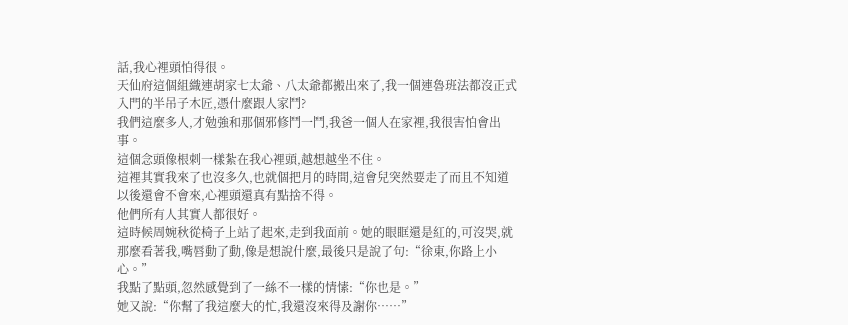話,我心裡頭怕得很。
天仙府這個組織連胡家七太爺、八太爺都搬出來了,我一個連魯班法都沒正式入門的半吊子木匠,憑什麼跟人家鬥?
我們這麼多人,才勉強和那個邪修鬥一鬥,我爸一個人在家裡,我很害怕會出事。
這個念頭像根刺一樣紮在我心裡頭,越想越坐不住。
這裡其實我來了也沒多久,也就個把月的時間,這會兒突然要走了而且不知道以後還會不會來,心裡頭還真有點捨不得。
他們所有人其實人都很好。
這時候周婉秋從椅子上站了起來,走到我面前。她的眼眶還是紅的,可沒哭,就那麼看著我,嘴唇動了動,像是想說什麼,最後只是說了句:“徐東,你路上小心。”
我點了點頭,忽然感覺到了一絲不一樣的情愫:“你也是。”
她又說:“你幫了我這麼大的忙,我還沒來得及謝你……”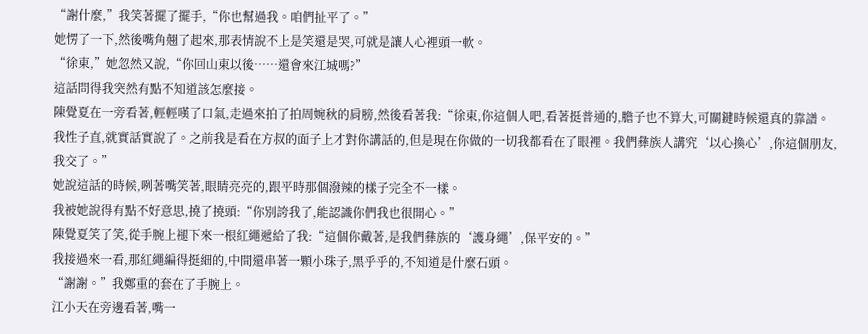“謝什麼,”我笑著擺了擺手,“你也幫過我。咱們扯平了。”
她愣了一下,然後嘴角翹了起來,那表情說不上是笑還是哭,可就是讓人心裡頭一軟。
“徐東,”她忽然又說,“你回山東以後……還會來江城嗎?”
這話問得我突然有點不知道該怎麼接。
陳覺夏在一旁看著,輕輕嘆了口氣,走過來拍了拍周婉秋的肩膀,然後看著我:“徐東,你這個人吧,看著挺普通的,膽子也不算大,可關鍵時候還真的靠譜。我性子直,就實話實說了。之前我是看在方叔的面子上才對你講話的,但是現在你做的一切我都看在了眼裡。我們彝族人講究‘以心換心’,你這個朋友,我交了。”
她說這話的時候,咧著嘴笑著,眼睛亮亮的,跟平時那個潑辣的樣子完全不一樣。
我被她說得有點不好意思,撓了撓頭:“你別誇我了,能認識你們我也很開心。”
陳覺夏笑了笑,從手腕上褪下來一根紅繩遞給了我:“這個你戴著,是我們彝族的‘護身繩’,保平安的。”
我接過來一看,那紅繩編得挺細的,中間還串著一顆小珠子,黑乎乎的,不知道是什麼石頭。
“謝謝。”我鄭重的套在了手腕上。
江小天在旁邊看著,嘴一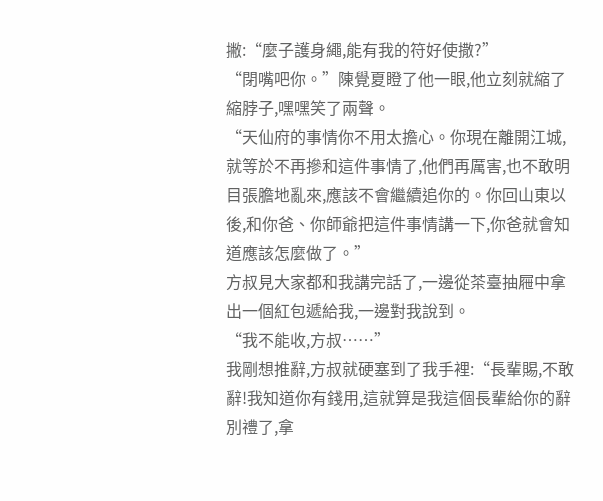撇:“麼子護身繩,能有我的符好使撒?”
“閉嘴吧你。”陳覺夏瞪了他一眼,他立刻就縮了縮脖子,嘿嘿笑了兩聲。
“天仙府的事情你不用太擔心。你現在離開江城,就等於不再摻和這件事情了,他們再厲害,也不敢明目張膽地亂來,應該不會繼續追你的。你回山東以後,和你爸、你師爺把這件事情講一下,你爸就會知道應該怎麼做了。”
方叔見大家都和我講完話了,一邊從茶臺抽屜中拿出一個紅包遞給我,一邊對我說到。
“我不能收,方叔……”
我剛想推辭,方叔就硬塞到了我手裡:“長輩賜,不敢辭!我知道你有錢用,這就算是我這個長輩給你的辭別禮了,拿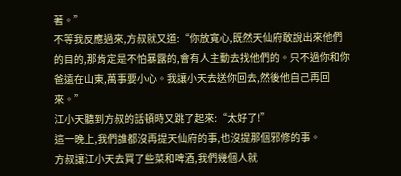著。”
不等我反應過來,方叔就又道:“你放寬心,既然天仙府敢說出來他們的目的,那肯定是不怕暴露的,會有人主動去找他們的。只不過你和你爸遠在山東,萬事要小心。我讓小天去送你回去,然後他自己再回來。”
江小天聽到方叔的話頓時又跳了起來:“太好了!”
這一晚上,我們誰都沒再提天仙府的事,也沒提那個邪修的事。
方叔讓江小天去買了些菜和啤酒,我們幾個人就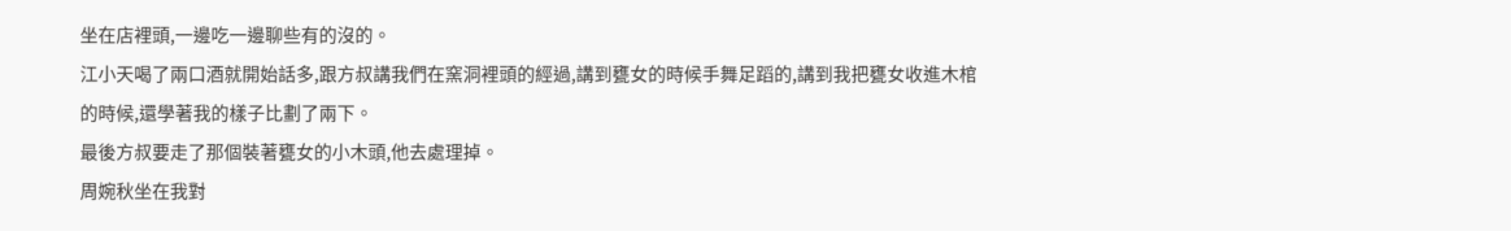坐在店裡頭,一邊吃一邊聊些有的沒的。
江小天喝了兩口酒就開始話多,跟方叔講我們在窯洞裡頭的經過,講到甕女的時候手舞足蹈的,講到我把甕女收進木棺的時候,還學著我的樣子比劃了兩下。
最後方叔要走了那個裝著甕女的小木頭,他去處理掉。
周婉秋坐在我對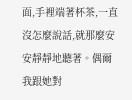面,手裡端著杯茶,一直沒怎麼說話,就那麼安安靜靜地聽著。偶爾我跟她對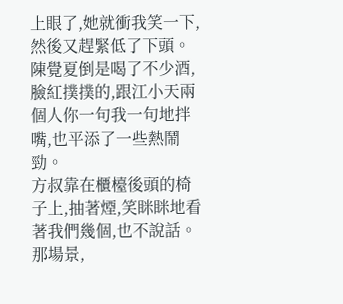上眼了,她就衝我笑一下,然後又趕緊低了下頭。
陳覺夏倒是喝了不少酒,臉紅撲撲的,跟江小天兩個人你一句我一句地拌嘴,也平添了一些熱鬧勁。
方叔靠在櫃檯後頭的椅子上,抽著煙,笑眯眯地看著我們幾個,也不說話。
那場景,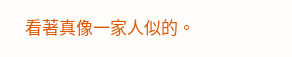看著真像一家人似的。